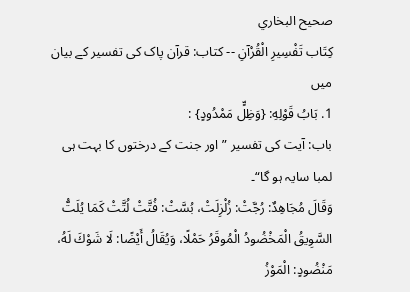صحيح البخاري
كِتَاب تَفْسِيرِ الْقُرْآنِ -- کتاب: قرآن پاک کی تفسیر کے بیان میں
1. بَابُ قَوْلِهِ: {وَظِلٍّ مَمْدُودٍ} :
باب: آیت کی تفسیر ”اور جنت کے درختوں کا بہت ہی لمبا سایہ ہو گا“۔
وَقَالَ مُجَاهِدٌ: رُجَّتْ: زُلْزِلَتْ، بُسَّتْ: فُتَّتْ لُتَّتْ كَمَا يُلَتُّ السَّوِيقُ الْمَخْضُودُ الْمُوقَرُ حَمْلًا، وَيُقَالُ أَيْضًا: لَا شَوْكَ لَهُ، مَنْضُودٍ: الْمَوْزُ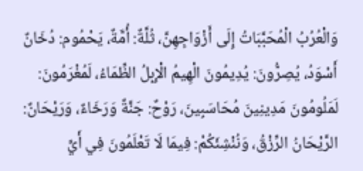وَالْعُرُبُ الْمُحَبَّبَاتُ إِلَى أَزْوَاجِهِنَّ، ثُلَّةٌ: أُمَّةٌ، يَحْمُوم: دُخَانٌ أَسْوَدُ، يُصِرُّونَ: يُدِيمُونَ الْهِيمُ الْإِبِلُ الظِّمَاءُ، لَمُغْرَمُونَ: لَمَلُومُونَ مَدِينِينَ مُحَاسَبِينَ، رَوْحٌ: جَنَّةٌ وَرَخَاءٌ، وَرَيْحَانٌ: الرَّيْحَانُ الرِّزْقُ، وَنُنْشِئَكُمْ: فِيمَا لَا تَعْلَمُونَ فِي أَيِّ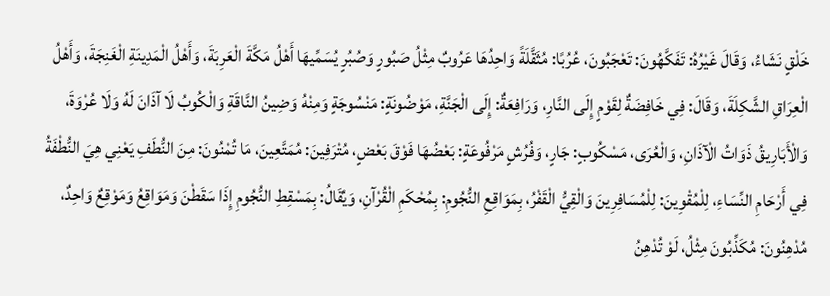خَلْقٍ نَشَاءُ، وَقَالَ غَيْرُهُ: تَفَكَّهُونَ: تَعْجَبُونَ، عُرُبًا: مُثَقَّلَةً وَاحِدُهَا عَرُوبٌ مِثْلُ صَبُورٍ وَصُبُرٍ يُسَمِّيهَا أَهْلُ مَكَّةَ الْعَرِبَةَ، وَأَهْلُ الْمَدِينَةِ الْغَنِجَةَ، وَأَهْلُ الْعِرَاقِ الشَّكِلَةَ، وَقَالَ: فِي خَافِضَةٌ لِقَوْمٍ إِلَى النَّارِ، وَرَافِعَةٌ: إِلَى الْجَنَّةِ، مَوْضُونَةٍ: مَنْسُوجَةٍ وَمِنْهُ وَضِينُ النَّاقَةِ وَالْكُوبُ لَا آذَانَ لَهُ وَلَا عُرْوَةَ، وَالْأَبَارِيقُ ذَوَاتُ الْآذَانِ، وَالْعُرَى، مَسْكُوبٍ: جَارٍ، وَفُرُشٍ مَرْفُوعَةٍ: بَعْضُهَا فَوْقَ بَعْضٍ، مُتْرَفِينَ: مُمَتَّعِينَ، مَا تُمْنُونَ: مِنَ النُّطَفِ يَعْنِي هِيَ النُّطْفَةُ فِي أَرْحَامِ النِّسَاءِ، لِلْمُقْوِينَ: لِلْمُسَافِرِينَ وَالْقِيُّ الْقَفْرُ، بِمَوَاقِعِ النُّجُومِ: بِمُحْكَمِ الْقُرْآنِ، وَيُقَالُ: بِمَسْقِطِ النُّجُومِ إِذَا سَقَطْنَ وَمَوَاقِعُ وَمَوْقِعٌ وَاحِدٌ، مُدْهِنُونَ: مُكَذِّبُونَ مِثْلُ، لَوْ تُدْهِنُ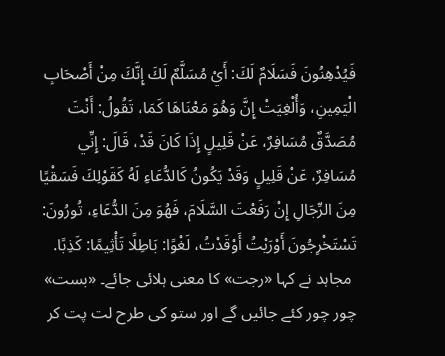فَيُدْهِنُونَ فَسَلَامٌ لَكَ: أَيْ مُسَلَّمٌ لَكَ إِنَّكَ مِنْ أَصْحَابِ الْيَمِينِ، وَأُلْغِيَتْ إِنَّ وَهُوَ مَعْنَاهَا كَمَا، تَقُولُ: أَنْتَ مُصَدَّقٌ مُسَافِرٌ، عَنْ قَلِيلٍ إِذَا كَانَ قَدْ، قَالَ: إِنِّي مُسَافِرٌ، عَنْ قَلِيلٍ وَقَدْ يَكُونُ كَالدُّعَاءِ لَهُ كَقَوْلِكَ فَسَقْيًا مِنَ الرِّجَالِ إِنْ رَفَعْتَ السَّلَامَ، فَهُوَ مِنَ الدُّعَاءِ، تُورُونَ: تَسْتَخْرِجُونَ أَوْرَيْتُ أَوْقَدْتُ، لَغْوًا: بَاطِلًا تَأْثِيمًا: كَذِبًا.
 مجاہد نے کہا «رجت» کا معنی ہلائی جائے۔ «بست» چور چور کئے جائیں گے اور ستو کی طرح لت پت کر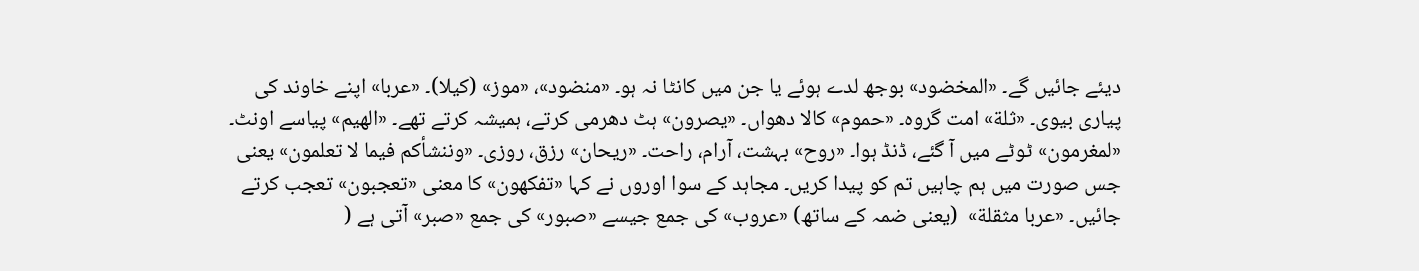دیئے جائیں گے۔ «المخضود» بوجھ لدے ہوئے یا جن میں کانٹا نہ ہو۔ «منضود»، «موز» (کیلا)۔ «عربا» اپنے خاوند کی پیاری بیوی۔ «ثلة» امت گروہ۔ «حموم» کالا دھواں۔ «يصرون» ہٹ دھرمی کرتے، ہمیشہ کرتے تھے۔ «الهيم» پیاسے اونٹ۔ «لمغرمون» ٹوٹے میں آ گئے، ڈنڈ ہوا۔ «روح» بہشت، آرام، راحت۔ «ريحان» رزق، روزی۔ «وننشأكم فيما لا تعلمون» یعنی جس صورت میں ہم چاہیں تم کو پیدا کریں۔ مجاہد کے سوا اوروں نے کہا «تفكهون» کا معنی «تعجبون» تعجب کرتے جائیں۔ «عربا مثقلة»  (یعنی ضمہ کے ساتھ) «عروب» کی جمع جیسے «صبور» کی جمع «صبر» آتی ہے (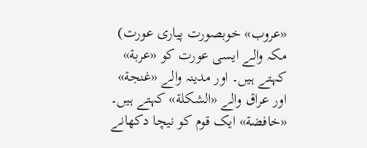«عروب» خوبصورت پیاری عورت) مکہ والے ایسی عورت کو «عربة» کہتے ہیں۔ اور مدینہ والے «غنجة» اور عراق والے «الشكلة» کہتے ہیں۔ «خافضة» ایک قوم کو نیچا دکھانے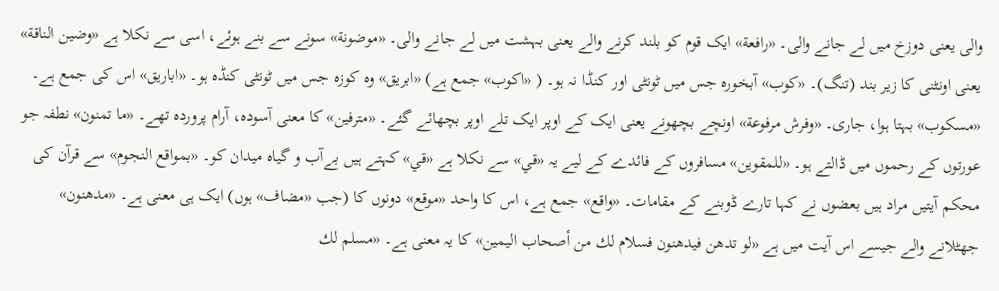والی یعنی دوزخ میں لے جانے والی۔ «رافعة» ایک قوم کو بلند کرنے والے یعنی بہشت میں لے جانے والی۔ «موضونة» سونے سے بنے ہوئے، اسی سے نکلا ہے «وضين الناقة» یعنی اونٹنی کا زیر بند (تنگ)۔ «كوب» آبخورہ جس میں ٹونٹی اور کنڈا نہ ہو۔ ( «اكوب» جمع ہے) «ابريق» وہ کوزہ جس میں ٹونٹی کنڈہ ہو۔ «اباريق» اس کی جمع ہے۔ «مسكوب» بہتا ہوا، جاری۔ «وفرش مرفوعة» اونچے بچھونے یعنی ایک کے اوپر ایک تلے اوپر بچھائے گئے۔ «مترفين» کا معنی آسودہ، آرام پروردہ تھے۔ «ما تمنون» نطفہ جو عورتوں کے رحموں میں ڈالتے ہو۔ «للمقوين» مسافروں کے فائدے کے لیے یہ «قي» سے نکلا ہے «قي» کہتے ہیں بےآب و گیاہ میدان کو۔ «بمواقع النجوم» سے قرآن کی محکم آیتیں مراد ہیں بعضوں نے کہا تارے ڈوبنے کے مقامات۔ «واقع» جمع ہے، اس کا واحد «موقع» دونوں کا (جب «مضاف» ہوں) ایک ہی معنی ہے۔ «مدهنون» جھٹلانے والے جیسے اس آیت میں ہے «لو تدهن فيدهنون فسلام لك من أصحاب اليمين» کا یہ معنی ہے۔ «مسلم لك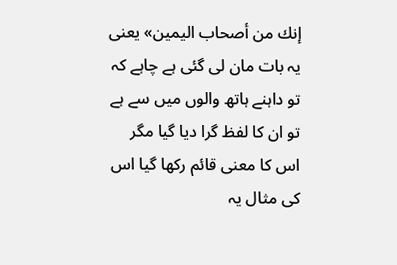إنك من أصحاب اليمين» یعنی یہ بات مان لی گئی ہے چاہے کہ تو داہنے ہاتھ والوں میں سے ہے تو ان کا لفظ گرا دیا گیا مگر اس کا معنی قائم رکھا گیا اس کی مثال یہ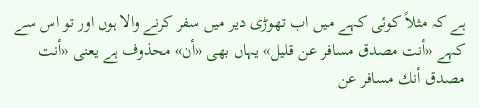ہے کہ مثلاً کوئی کہے میں اب تھوڑی دیر میں سفر کرنے والا ہوں اور تو اس سے کہے «أنت مصدق مسافر عن قليل» یہاں بھی «أن» محذوف ہے یعنی «أنت مصدق أنك مسافر عن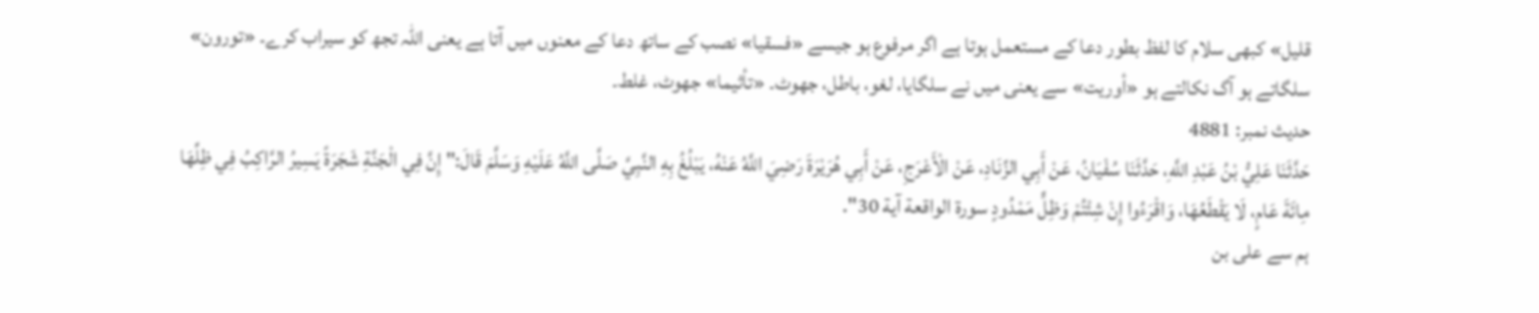قليل» کبھی سلام کا لفظ بطور دعا کے مستعمل ہوتا ہے اگر مرفوع ہو جیسے «فسقيا» نصب کے ساتھ دعا کے معنوں میں آتا ہے یعنی اللہ تجھ کو سیراب کرے۔ «تورون» سلگاتے ہو آگ نکالتے ہو «أوريت» سے یعنی میں نے سلگایا، لغو، باطل، جھوٹ۔ «تأثيما» جھوٹ، غلط۔
حدیث نمبر: 4881
حَدَّثَنَا عَلِيُّ بْنُ عَبْدِ اللَّهِ، حَدَّثَنَا سُفْيَانُ، عَنْ أَبِي الزِّنَادِ، عَنْ الْأَعْرَجِ، عَنْ أَبِي هُرَيْرَةَ رَضِيَ اللَّهُ عَنْهُ، يَبْلُغُ بِهِ النَّبِيَّ صَلَّى اللَّهُ عَلَيْهِ وَسَلَّمَ قَالَ:" إِنَّ فِي الْجَنَّةِ شَجَرَةً يَسِيرُ الرَّاكِبُ فِي ظِلِّهَا مِائَةَ عَامٍ، لَا يَقْطَعُهَا، وَاقْرَءُوا إِنْ شِئْتُمْ وَظِلٍّ مَمْدُودٍ سورة الواقعة آية 30".
ہم سے علی بن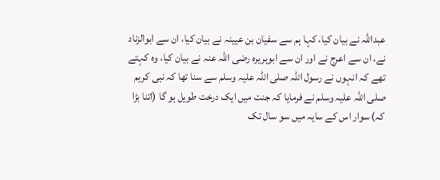عبداللہ نے بیان کیا، کہا ہم سے سفیان بن عیینہ نے بیان کیا، ان سے ابوالزناد نے، ان سے اعرج نے اور ان سے ابوہریرہ رضی اللہ عنہ نے بیان کیا، وہ کہتے تھے کہ انہوں نے رسول اللہ صلی اللہ علیہ وسلم سے سنا تھا کہ نبی کریم صلی اللہ علیہ وسلم نے فرمایا کہ جنت میں ایک درخت طویل ہو گا (اتنا بڑا کہ) سوار اس کے سایہ میں سو سال تک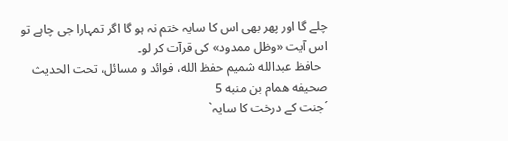چلے گا اور پھر بھی اس کا سایہ ختم نہ ہو گا اگر تمہارا جی چاہے تو اس آیت «وظل ممدود» کی قرآت کر لو۔
  حافظ عبدالله شميم حفظ الله، فوائد و مسائل، تحت الحديث صحيفه همام بن منبه 5
´جنت کے درخت کا سایہ`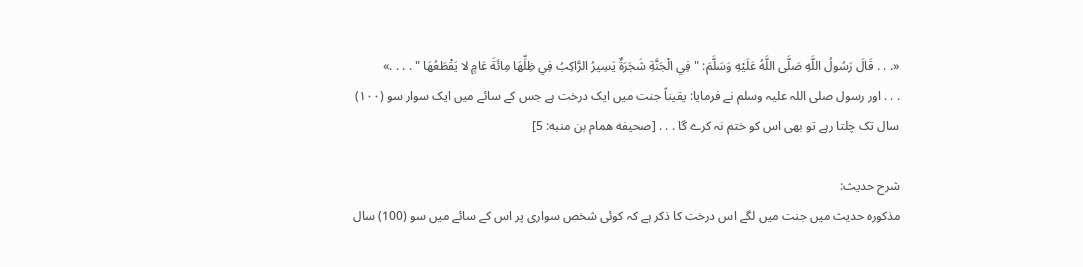«. . . قَالَ رَسُولُ اللَّهِ صَلَّى اللَّهُ عَلَيْهِ وَسَلَّمَ: " فِي الْجَنَّةِ شَجَرَةٌ يَسِيرُ الرَّاكِبُ فِي ظِلِّهَا مِائَةَ عَامٍ لا يَقْطَعُهَا " . . . .»
. . . اور رسول صلی اللہ علیہ وسلم نے فرمایا: یقیناً جنت میں ایک درخت ہے جس کے سائے میں ایک سوار سو (۱۰۰) سال تک چلتا رہے تو بھی اس کو ختم نہ کرے گا . . . [صحيفه همام بن منبه: 5]

شرح حدیث:
مذکورہ حدیث میں جنت میں لگے اس درخت کا ذکر ہے کہ کوئی شخص سواری پر اس کے سائے میں سو (100) سال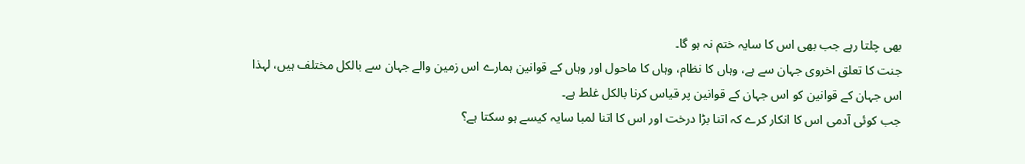بھی چلتا رہے جب بھی اس کا سایہ ختم نہ ہو گا۔
جنت کا تعلق اخروی جہان سے ہے، وہاں کا نظام، وہاں کا ماحول اور وہاں کے قوانین ہمارے اس زمین والے جہان سے بالکل مختلف ہیں، لہذا اس جہان کے قوانین کو اس جہان کے قوانین پر قیاس کرنا بالکل غلط ہے۔
جب کوئی آدمی اس کا انکار کرے کہ اتنا بڑا درخت اور اس کا اتنا لمبا سایہ کیسے ہو سکتا ہے؟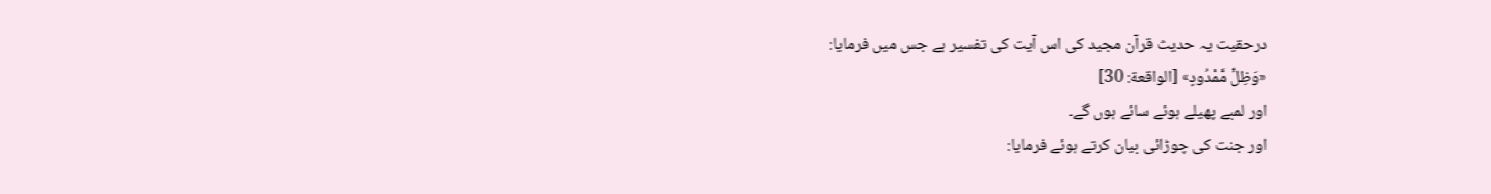درحقیت یہ حدیث قرآن مجید کی اس آیت کی تفسیر ہے جس میں فرمایا:
«وَظِلٍّ مَّمْدُودٍ» [الواقعة: 30]
اور لمبے پھیلے ہوئے سائے ہوں گے۔
اور جنت کی چوڑائی بیان کرتے ہوئے فرمایا: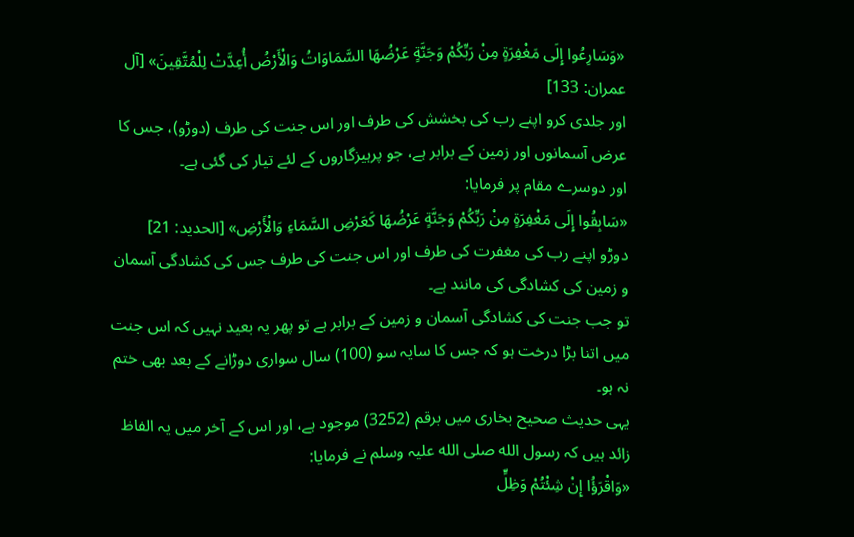«وَسَارِعُوا إِلَى مَغْفِرَةٍ مِنْ رَبِّكُمْ وَجَنَّةٍ عَرْضُهَا السَّمَاوَاتُ وَالْأَرْضُ أُعِدَّتْ لِلْمُتَّقِينَ» [آل عمران: 133]
اور جلدی کرو اپنے رب کی بخشش کی طرف اور اس جنت کی طرف (دوڑو)، جس کا عرض آسمانوں اور زمین کے برابر ہے، جو پرہیزگاروں کے لئے تیار کی گئی ہے۔
اور دوسرے مقام پر فرمایا:
«سَابِقُوا إِلَى مَغْفِرَةٍ مِنْ رَبِّكُمْ وَجَنَّةٍ عَرْضُهَا كَعَرْضِ السَّمَاءِ وَالْأَرْضِ» [الحديد: 21]
دوڑو اپنے رب کی مغفرت کی طرف اور اس جنت کی طرف جس کی کشادگی آسمان و زمین کی کشادگی کی مانند ہے۔
تو جب جنت کی کشادگی آسمان و زمین کے برابر ہے تو پھر یہ بعید نہیں کہ اس جنت میں اتنا بڑا درخت ہو کہ جس کا سایہ سو (100) سال سواری دوڑانے کے بعد بھی ختم نہ ہو۔
یہی حدیث صحیح بخاری میں برقم (3252) موجود ہے، اور اس کے آخر میں یہ الفاظ زائد ہیں کہ رسول الله صلی الله علیہ وسلم نے فرمایا:
«وَاقْرَؤُا إِنْ شِئْتُمْ وَظِلٍّ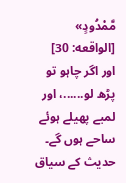مَّمْدُودٍ» [الواقعه: 30]
اور اگر چاہو تو پڑھ لو......، اور لمبے پھیلے ہوئے ساحے ہوں گے۔
حدیث کے سیاق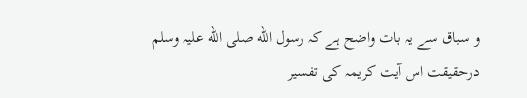و سباق سے یہ بات واضح ہے کہ رسول الله صلی الله علیہ وسلم درحقیقت اس آیت کریمہ کی تفسیر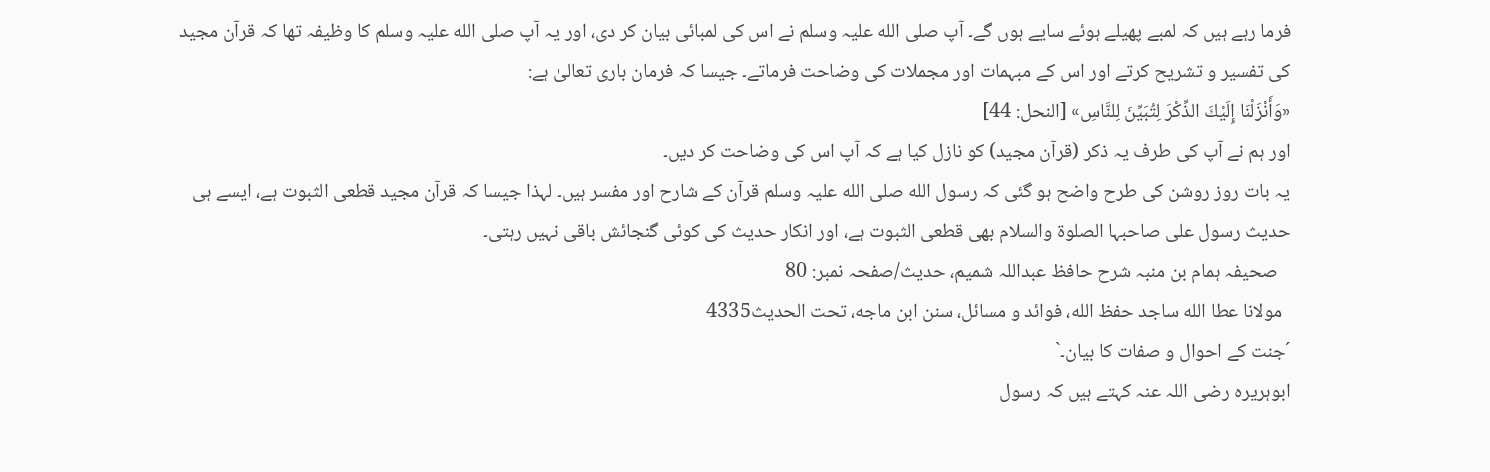فرما رہے ہیں کہ لمبے پھیلے ہوئے سایے ہوں گے۔ آپ صلی الله علیہ وسلم نے اس کی لمبائی بیان کر دی، اور یہ آپ صلی الله علیہ وسلم کا وظیفہ تھا کہ قرآن مجید کی تفسیر و تشریح کرتے اور اس کے مبہمات اور مجملات کی وضاحت فرماتے۔ جیسا کہ فرمان باری تعالیٰ ہے:
«وَأَنْزَلْنَا إِلَيْكَ الذِّكْرَ لِتُبَيِّنَ لِلنَّاسِ» [النحل: 44]
اور ہم نے آپ کی طرف یہ ذکر (قرآن مجید) کو نازل کیا ہے کہ آپ اس کی وضاحت کر دیں۔
یہ بات روز روشن کی طرح واضح ہو گئی کہ رسول الله صلی الله علیہ وسلم قرآن کے شارح اور مفسر ہیں۔ لہذا جیسا کہ قرآن مجید قطعی الثبوت ہے، ایسے ہی حدیث رسول علی صاحبہا الصلوة والسلام بھی قطعی الثبوت ہے، اور انکار حدیث کی کوئی گنجائش باقی نہیں رہتی۔
   صحیفہ ہمام بن منبہ شرح حافظ عبداللہ شمیم، حدیث/صفحہ نمبر: 80
  مولانا عطا الله ساجد حفظ الله، فوائد و مسائل، سنن ابن ماجه، تحت الحديث4335
´جنت کے احوال و صفات کا بیان۔`
ابوہریرہ رضی اللہ عنہ کہتے ہیں کہ رسول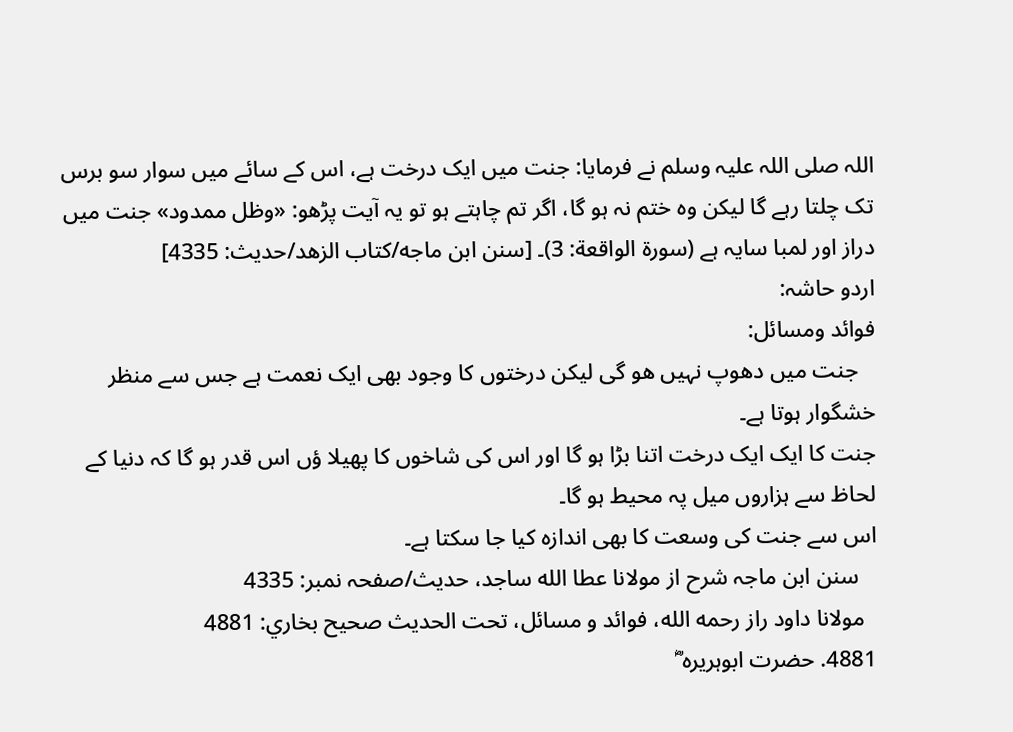اللہ صلی اللہ علیہ وسلم نے فرمایا: جنت میں ایک درخت ہے، اس کے سائے میں سوار سو برس تک چلتا رہے گا لیکن وہ ختم نہ ہو گا، اگر تم چاہتے ہو تو یہ آیت پڑھو: «وظل ممدود» جنت میں دراز اور لمبا سایہ ہے (سورة الواقعة: 3)۔ [سنن ابن ماجه/كتاب الزهد/حدیث: 4335]
اردو حاشہ:
فوائد ومسائل:
   جنت میں دھوپ نہیں ھو گی لیکن درختوں کا وجود بھی ایک نعمت ہے جس سے منظر خشگوار ہوتا ہے۔
جنت کا ایک ایک درخت اتنا بڑا ہو گا اور اس کی شاخوں کا پھیلا ؤں اس قدر ہو گا کہ دنیا کے لحاظ سے ہزاروں میل پہ محیط ہو گا۔
اس سے جنت کی وسعت کا بھی اندازہ کیا جا سکتا ہے۔
   سنن ابن ماجہ شرح از مولانا عطا الله ساجد، حدیث/صفحہ نمبر: 4335
  مولانا داود راز رحمه الله، فوائد و مسائل، تحت الحديث صحيح بخاري: 4881
4881. حضرت ابوہریرہ ؓ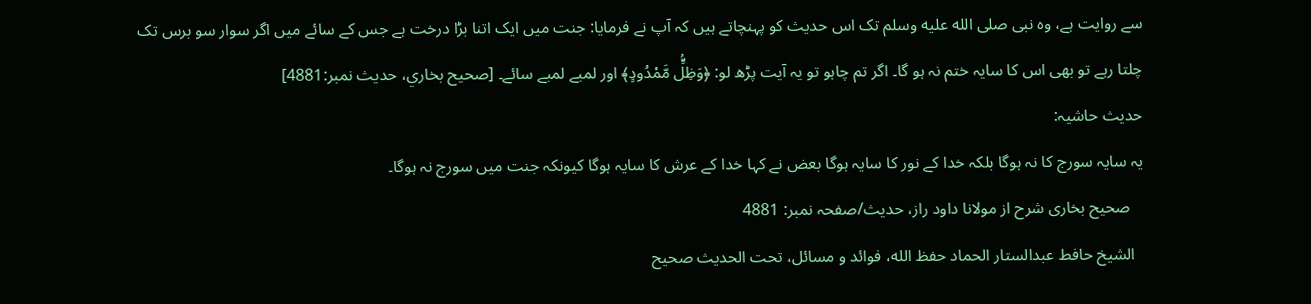سے روایت ہے، وہ نبی صلى الله عليه وسلم تک اس حدیث کو پہنچاتے ہیں کہ آپ نے فرمایا: جنت میں ایک اتنا بڑا درخت ہے جس کے سائے میں اگر سوار سو برس تک چلتا رہے تو بھی اس کا سایہ ختم نہ ہو گا۔ اگر تم چاہو تو یہ آیت پڑھ لو: ﴿وَظِلٍّۢ مَّمْدُودٍ﴾ اور لمبے لمبے سائے۔ [صحيح بخاري، حديث نمبر:4881]
حدیث حاشیہ:
یہ سایہ سورج کا نہ ہوگا بلکہ خدا کے نور کا سایہ ہوگا بعض نے کہا خدا کے عرش کا سایہ ہوگا کیونکہ جنت میں سورج نہ ہوگا۔
   صحیح بخاری شرح از مولانا داود راز، حدیث/صفحہ نمبر: 4881
  الشيخ حافط عبدالستار الحماد حفظ الله، فوائد و مسائل، تحت الحديث صحيح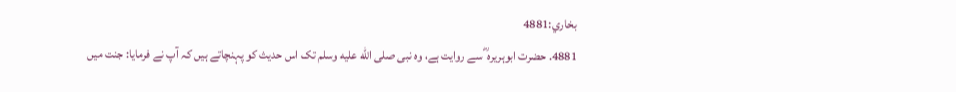بخاري:4881
4881. حضرت ابوہریرہ ؓ سے روایت ہے، وہ نبی صلى الله عليه وسلم تک اس حدیث کو پہنچاتے ہیں کہ آپ نے فرمایا: جنت میں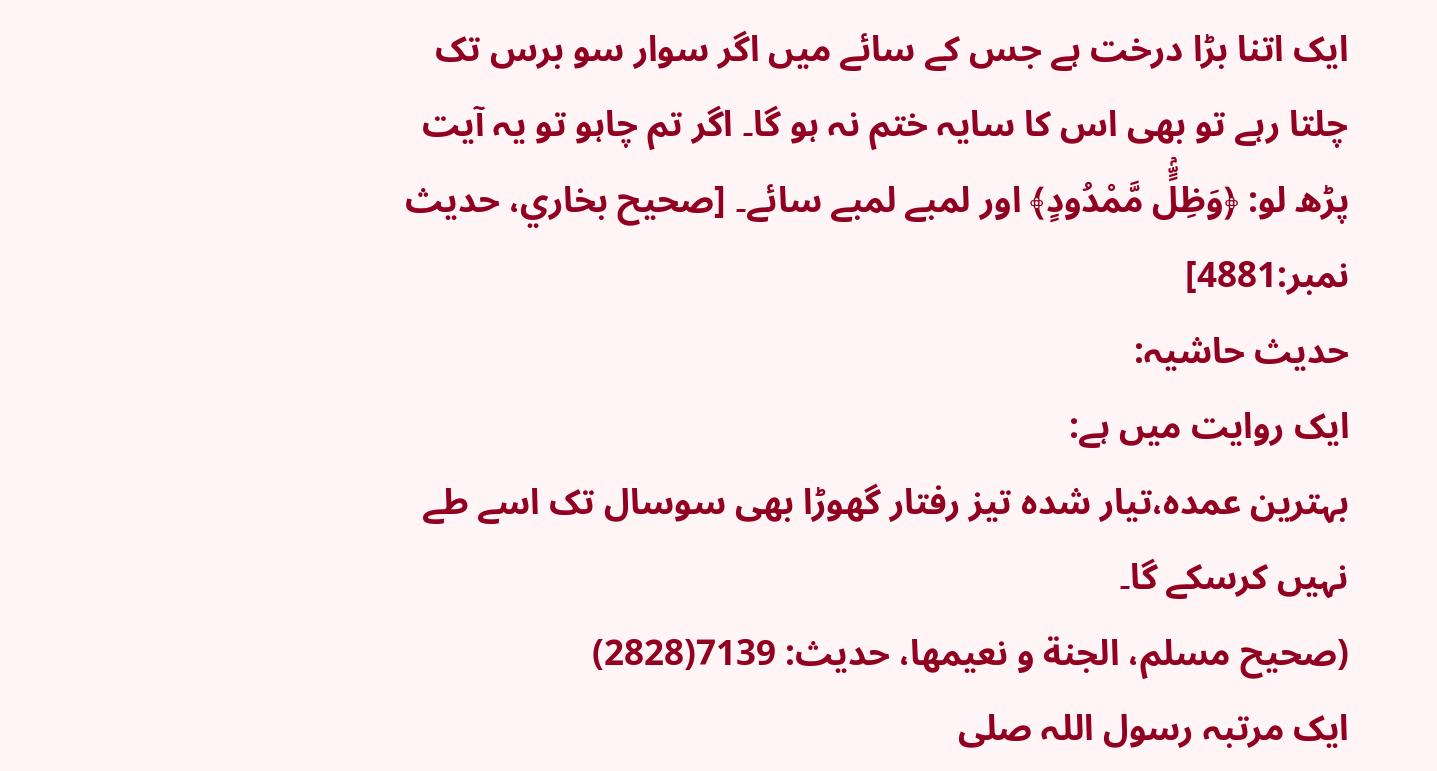ایک اتنا بڑا درخت ہے جس کے سائے میں اگر سوار سو برس تک چلتا رہے تو بھی اس کا سایہ ختم نہ ہو گا۔ اگر تم چاہو تو یہ آیت پڑھ لو: ﴿وَظِلٍّۢ مَّمْدُودٍ﴾ اور لمبے لمبے سائے۔ [صحيح بخاري، حديث نمبر:4881]
حدیث حاشیہ:
ایک روایت میں ہے:
بہترین عمدہ،تیار شدہ تیز رفتار گھوڑا بھی سوسال تک اسے طے نہیں کرسکے گا۔
(صحیح مسلم، الجنة و نعیمھا، حدیث: 7139(2828)
ایک مرتبہ رسول اللہ صلی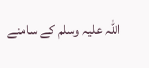اللہ علیہ وسلم کے سامنے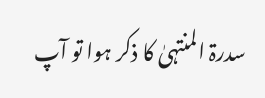سدرۃ المنتہیٰ کا ذکر ہوا تو آپ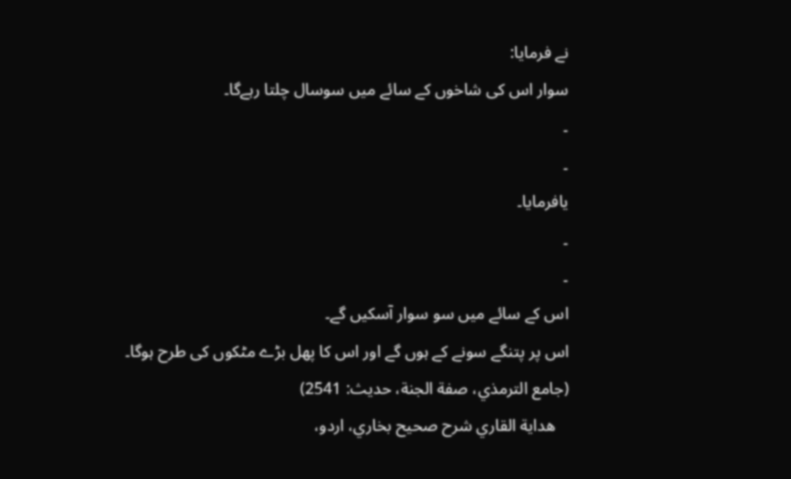نے فرمایا:
سوار اس کی شاخوں کے سائے میں سوسال چلتا رہےگا۔
۔
۔
یافرمایا۔
۔
۔
اس کے سائے میں سو سوار آسکیں گے۔
اس پر پتنگے سونے کے ہوں گے اور اس کا پھل بڑے مٹکوں کی طرح ہوگا۔
(جامع الترمذي، صفة الجنة، حدیث: 2541)
   هداية القاري شرح صحيح بخاري، اردو،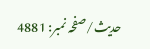حدیث/صفحہ نمبر: 4881